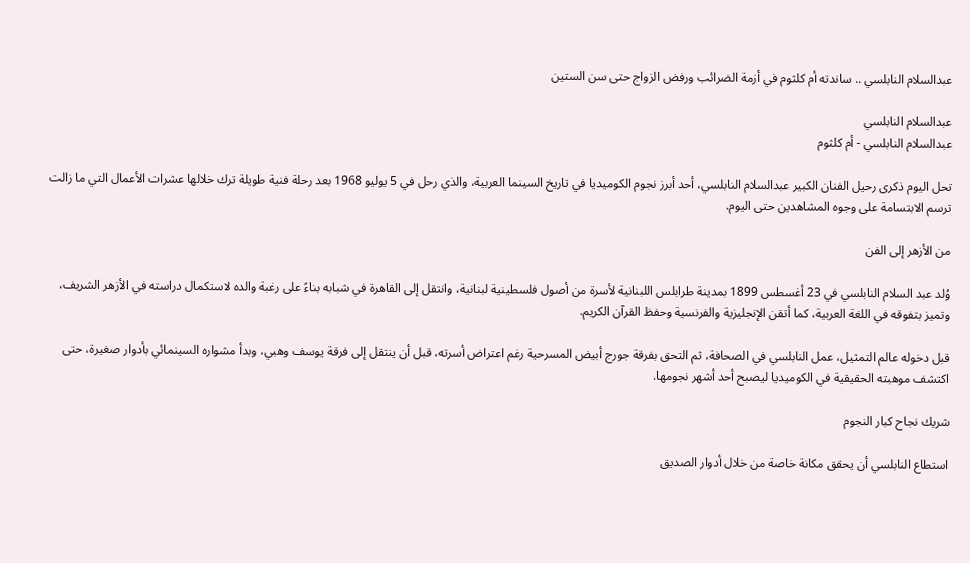عبدالسلام النابلسي .. ساندته أم كلثوم في أزمة الضرائب ورفض الزواج حتى سن الستين

عبدالسلام النابلسي
عبدالسلام النابلسي - أم كلثوم

تحل اليوم ذكرى رحيل الفنان الكبير عبدالسلام النابلسي، أحد أبرز نجوم الكوميديا في تاريخ السينما العربية، والذي رحل في 5 يوليو 1968 بعد رحلة فنية طويلة ترك خلالها عشرات الأعمال التي ما زالت ترسم الابتسامة على وجوه المشاهدين حتى اليوم.

من الأزهر إلى الفن

وُلد عبد السلام النابلسي في 23 أغسطس 1899 بمدينة طرابلس اللبنانية لأسرة من أصول فلسطينية لبنانية، وانتقل إلى القاهرة في شبابه بناءً على رغبة والده لاستكمال دراسته في الأزهر الشريف، وتميز بتفوقه في اللغة العربية، كما أتقن الإنجليزية والفرنسية وحفظ القرآن الكريم.

قبل دخوله عالم التمثيل، عمل النابلسي في الصحافة، ثم التحق بفرقة جورج أبيض المسرحية رغم اعتراض أسرته، قبل أن ينتقل إلى فرقة يوسف وهبي، وبدأ مشواره السينمائي بأدوار صغيرة، حتى اكتشف موهبته الحقيقية في الكوميديا ليصبح أحد أشهر نجومها.

شريك نجاح كبار النجوم

استطاع النابلسي أن يحقق مكانة خاصة من خلال أدوار الصديق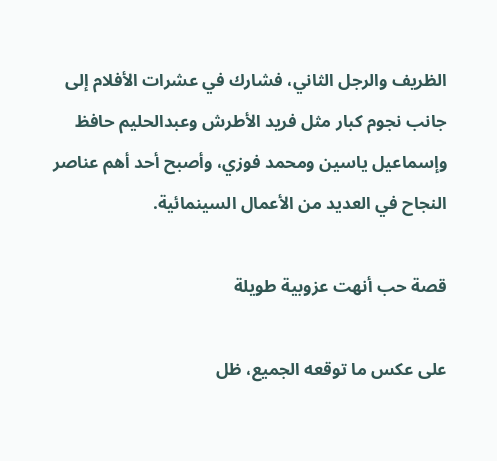الظريف والرجل الثاني، فشارك في عشرات الأفلام إلى جانب نجوم كبار مثل فريد الأطرش وعبدالحليم حافظ وإسماعيل ياسين ومحمد فوزي، وأصبح أحد أهم عناصر النجاح في العديد من الأعمال السينمائية.

قصة حب أنهت عزوبية طويلة

على عكس ما توقعه الجميع، ظل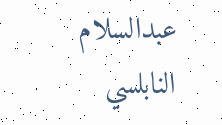عبدالسلام النابلسي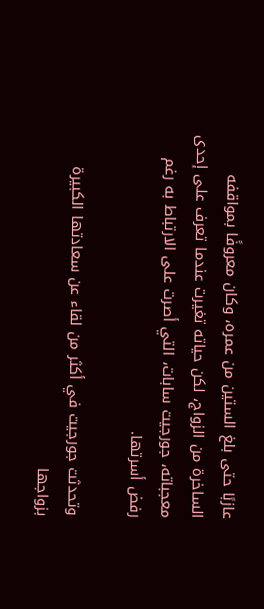عازبًا حتى بلغ الستين من عمره، وكان معروفًا بمواقفه الساخرة من الزواج، لكن حياته تغيرت عندما تعرف على إحدى معجباته، جورجيت سابات، التي أصرت على الارتباط به رغم رفض أسرتها.

وتحدثت جورجيت في أكثر من لقاء عن سعادتها الكبيرة بزواجها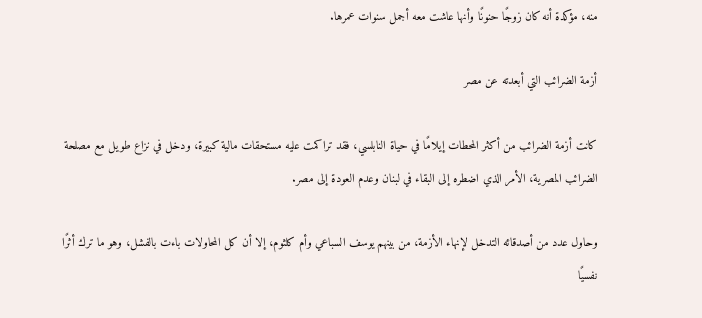منه، مؤكدة أنه كان زوجًا حنونًا وأنها عاشت معه أجمل سنوات عمرها.

أزمة الضرائب التي أبعدته عن مصر

كانت أزمة الضرائب من أكثر المحطات إيلامًا في حياة النابلسي، فقد تراكمت عليه مستحقات مالية كبيرة، ودخل في نزاع طويل مع مصلحة الضرائب المصرية، الأمر الذي اضطره إلى البقاء في لبنان وعدم العودة إلى مصر.

وحاول عدد من أصدقائه التدخل لإنهاء الأزمة، من بينهم يوسف السباعي وأم كلثوم، إلا أن كل المحاولات باءت بالفشل، وهو ما ترك أثرًا نفسيًا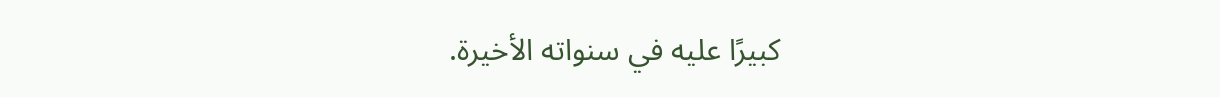كبيرًا عليه في سنواته الأخيرة.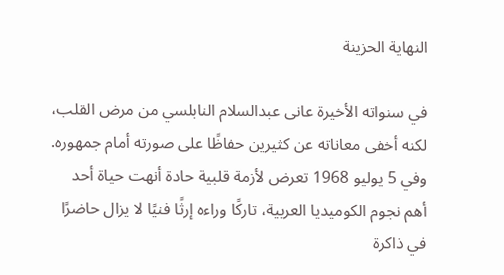النهاية الحزينة

في سنواته الأخيرة عانى عبدالسلام النابلسي من مرض القلب، لكنه أخفى معاناته عن كثيرين حفاظًا على صورته أمام جمهوره. وفي 5 يوليو 1968 تعرض لأزمة قلبية حادة أنهت حياة أحد أهم نجوم الكوميديا العربية، تاركًا وراءه إرثًا فنيًا لا يزال حاضرًا في ذاكرة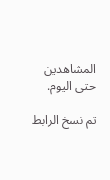المشاهدين حتى اليوم.

تم نسخ الرابط